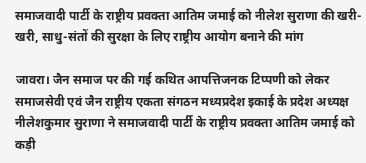समाजवादी पार्टी के राष्ट्रीय प्रवक्ता आतिम जमाई को नीलेश सुराणा की खरी-खरी, साधु-संतों की सुरक्षा के लिए राष्ट्रीय आयोग बनाने की मांग

जावरा। जैन समाज पर की गई कथित आपत्तिजनक टिप्पणी को लेकर समाजसेवी एवं जैन राष्ट्रीय एकता संगठन मध्यप्रदेश इकाई के प्रदेश अध्यक्ष नीलेशकुमार सुराणा ने समाजवादी पार्टी के राष्ट्रीय प्रवक्ता आतिम जमाई को कड़ी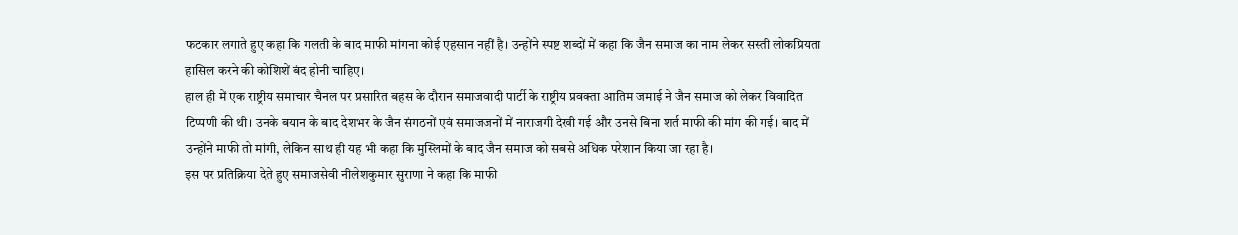फटकार लगाते हुए कहा कि गलती के बाद माफी मांगना कोई एहसान नहीं है। उन्होंने स्पष्ट शब्दों में कहा कि जैन समाज का नाम लेकर सस्ती लोकप्रियता हासिल करने की कोशिशें बंद होनी चाहिए।
हाल ही में एक राष्ट्रीय समाचार चैनल पर प्रसारित बहस के दौरान समाजवादी पार्टी के राष्ट्रीय प्रवक्ता आतिम जमाई ने जैन समाज को लेकर विवादित टिप्पणी की थी। उनके बयान के बाद देशभर के जैन संगठनों एवं समाजजनों में नाराजगी देखी गई और उनसे बिना शर्त माफी की मांग की गई। बाद में उन्होंने माफी तो मांगी, लेकिन साथ ही यह भी कहा कि मुस्लिमों के बाद जैन समाज को सबसे अधिक परेशान किया जा रहा है।
इस पर प्रतिक्रिया देते हुए समाजसेवी नीलेशकुमार सुराणा ने कहा कि माफी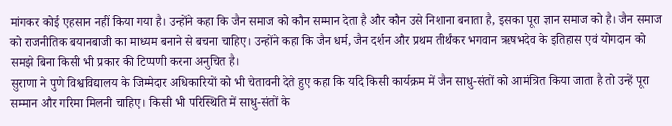मांगकर कोई एहसान नहीं किया गया है। उन्होंने कहा कि जैन समाज को कौन सम्मान देता है और कौन उसे निशाना बनाता है, इसका पूरा ज्ञान समाज को है। जैन समाज को राजनीतिक बयानबाजी का माध्यम बनाने से बचना चाहिए। उन्होंने कहा कि जैन धर्म, जैन दर्शन और प्रथम तीर्थंकर भगवान ऋषभदेव के इतिहास एवं योगदान को समझे बिना किसी भी प्रकार की टिप्पणी करना अनुचित है।
सुराणा ने पुणे विश्वविद्यालय के जिम्मेदार अधिकारियों को भी चेतावनी देते हुए कहा कि यदि किसी कार्यक्रम में जैन साधु-संतों को आमंत्रित किया जाता है तो उन्हें पूरा सम्मान और गरिमा मिलनी चाहिए। किसी भी परिस्थिति में साधु-संतों के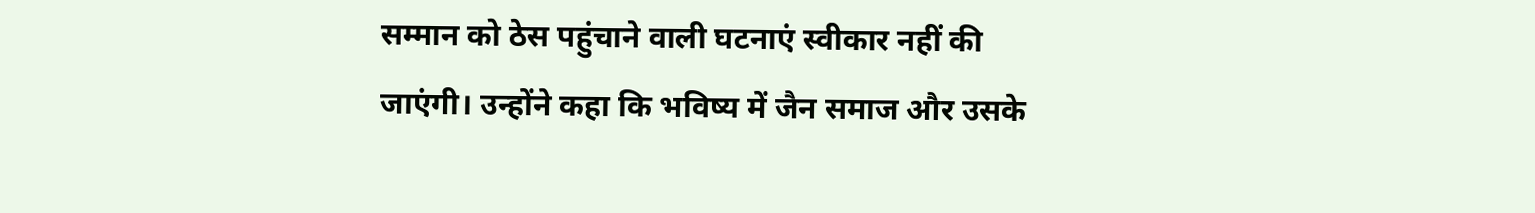सम्मान को ठेस पहुंचाने वाली घटनाएं स्वीकार नहीं की जाएंगी। उन्होंने कहा कि भविष्य में जैन समाज और उसके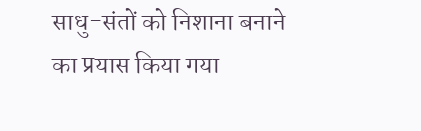साधु-संतों को निशाना बनाने का प्रयास किया गया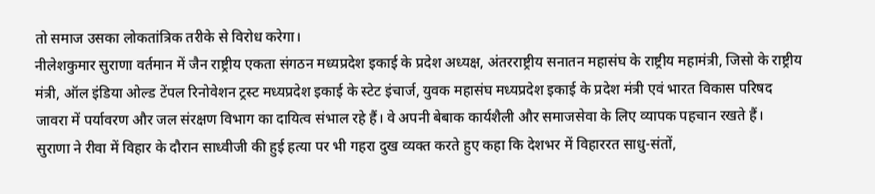तो समाज उसका लोकतांत्रिक तरीके से विरोध करेगा।
नीलेशकुमार सुराणा वर्तमान में जैन राष्ट्रीय एकता संगठन मध्यप्रदेश इकाई के प्रदेश अध्यक्ष, अंतरराष्ट्रीय सनातन महासंघ के राष्ट्रीय महामंत्री, जिसो के राष्ट्रीय मंत्री, ऑल इंडिया ओल्ड टेंपल रिनोवेशन ट्रस्ट मध्यप्रदेश इकाई के स्टेट इंचार्ज, युवक महासंघ मध्यप्रदेश इकाई के प्रदेश मंत्री एवं भारत विकास परिषद जावरा में पर्यावरण और जल संरक्षण विभाग का दायित्व संभाल रहे हैं। वे अपनी बेबाक कार्यशैली और समाजसेवा के लिए व्यापक पहचान रखते हैं।
सुराणा ने रीवा में विहार के दौरान साध्वीजी की हुई हत्या पर भी गहरा दुख व्यक्त करते हुए कहा कि देशभर में विहाररत साधु-संतों,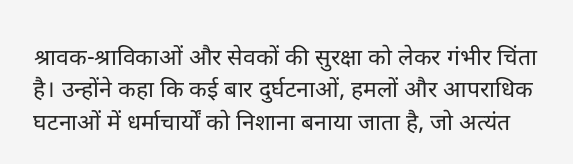श्रावक-श्राविकाओं और सेवकों की सुरक्षा को लेकर गंभीर चिंता है। उन्होंने कहा कि कई बार दुर्घटनाओं, हमलों और आपराधिक घटनाओं में धर्माचार्यों को निशाना बनाया जाता है, जो अत्यंत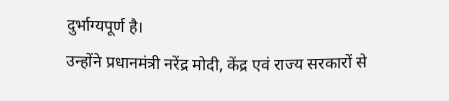दुर्भाग्यपूर्ण है।
उन्होंने प्रधानमंत्री नरेंद्र मोदी, केंद्र एवं राज्य सरकारों से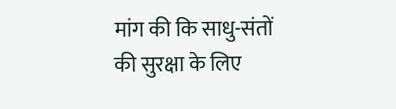मांग की कि साधु-संतों की सुरक्षा के लिए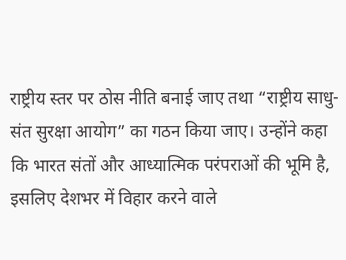राष्ट्रीय स्तर पर ठोस नीति बनाई जाए तथा “राष्ट्रीय साधु-संत सुरक्षा आयोग” का गठन किया जाए। उन्होंने कहा कि भारत संतों और आध्यात्मिक परंपराओं की भूमि है, इसलिए देशभर में विहार करने वाले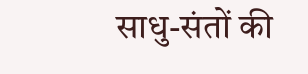साधु-संतों की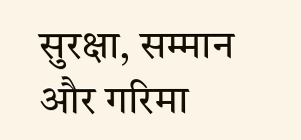सुरक्षा, सम्मान और गरिमा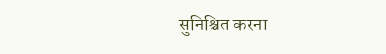सुनिश्चित करना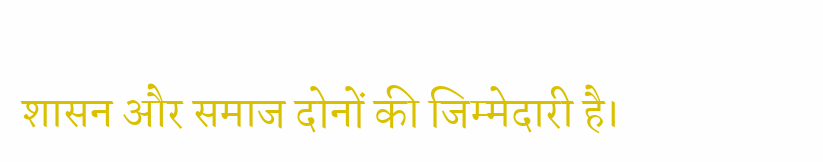शासन और समाज दोनों की जिम्मेदारी है।